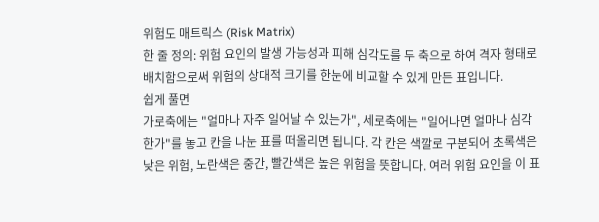위험도 매트릭스 (Risk Matrix)
한 줄 정의: 위험 요인의 발생 가능성과 피해 심각도를 두 축으로 하여 격자 형태로 배치함으로써 위험의 상대적 크기를 한눈에 비교할 수 있게 만든 표입니다.
쉽게 풀면
가로축에는 "얼마나 자주 일어날 수 있는가", 세로축에는 "일어나면 얼마나 심각한가"를 놓고 칸을 나눈 표를 떠올리면 됩니다. 각 칸은 색깔로 구분되어 초록색은 낮은 위험, 노란색은 중간, 빨간색은 높은 위험을 뜻합니다. 여러 위험 요인을 이 표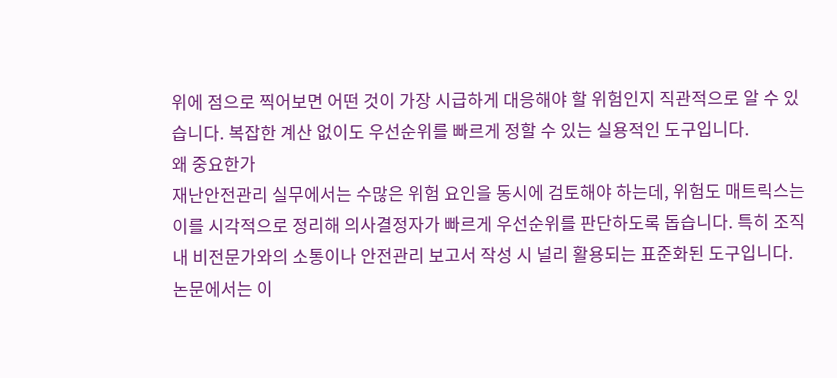위에 점으로 찍어보면 어떤 것이 가장 시급하게 대응해야 할 위험인지 직관적으로 알 수 있습니다. 복잡한 계산 없이도 우선순위를 빠르게 정할 수 있는 실용적인 도구입니다.
왜 중요한가
재난안전관리 실무에서는 수많은 위험 요인을 동시에 검토해야 하는데, 위험도 매트릭스는 이를 시각적으로 정리해 의사결정자가 빠르게 우선순위를 판단하도록 돕습니다. 특히 조직 내 비전문가와의 소통이나 안전관리 보고서 작성 시 널리 활용되는 표준화된 도구입니다.
논문에서는 이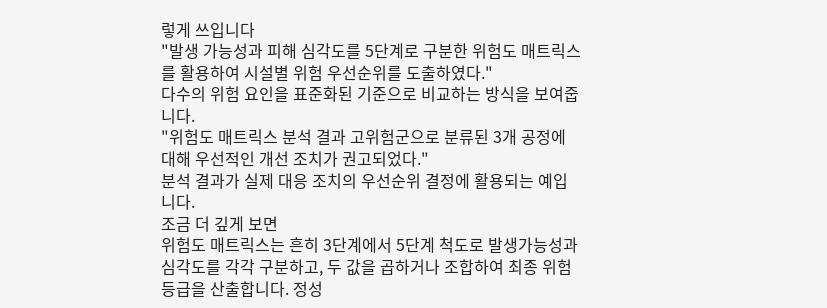렇게 쓰입니다
"발생 가능성과 피해 심각도를 5단계로 구분한 위험도 매트릭스를 활용하여 시설별 위험 우선순위를 도출하였다."
다수의 위험 요인을 표준화된 기준으로 비교하는 방식을 보여줍니다.
"위험도 매트릭스 분석 결과 고위험군으로 분류된 3개 공정에 대해 우선적인 개선 조치가 권고되었다."
분석 결과가 실제 대응 조치의 우선순위 결정에 활용되는 예입니다.
조금 더 깊게 보면
위험도 매트릭스는 흔히 3단계에서 5단계 척도로 발생가능성과 심각도를 각각 구분하고, 두 값을 곱하거나 조합하여 최종 위험 등급을 산출합니다. 정성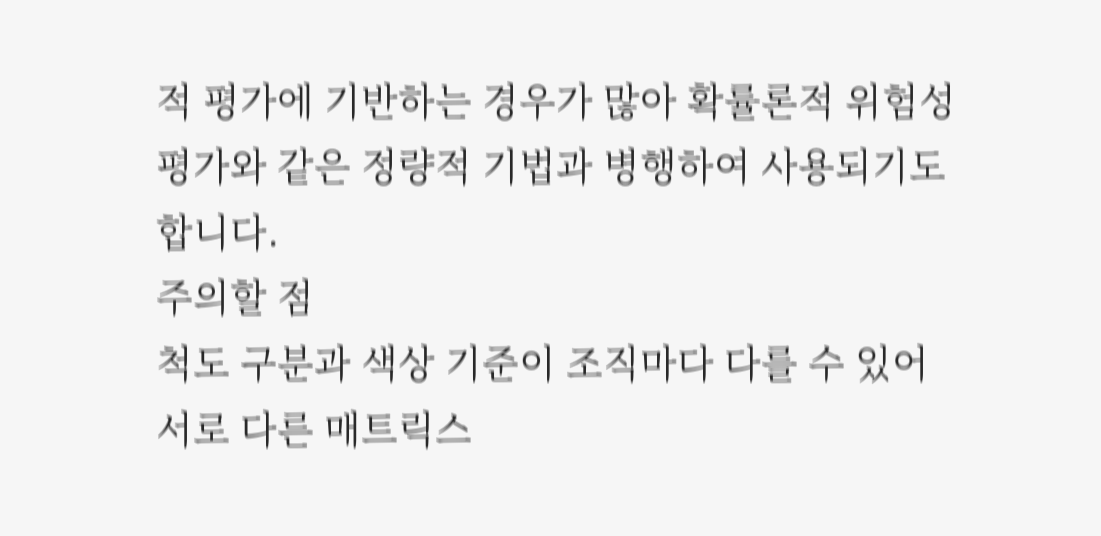적 평가에 기반하는 경우가 많아 확률론적 위험성평가와 같은 정량적 기법과 병행하여 사용되기도 합니다.
주의할 점
척도 구분과 색상 기준이 조직마다 다를 수 있어 서로 다른 매트릭스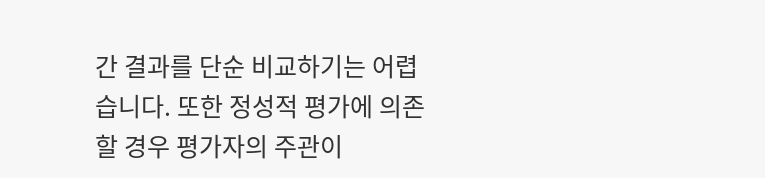간 결과를 단순 비교하기는 어렵습니다. 또한 정성적 평가에 의존할 경우 평가자의 주관이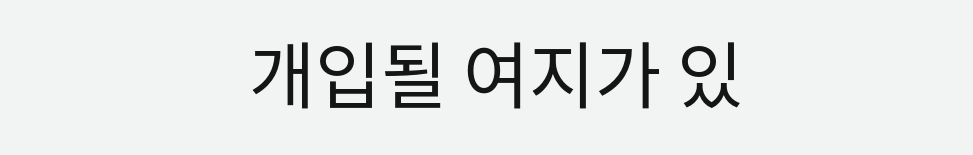개입될 여지가 있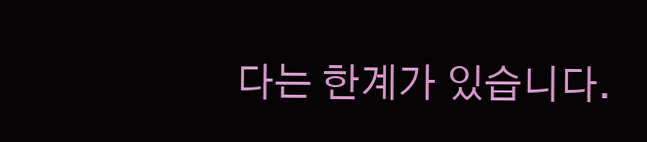다는 한계가 있습니다.